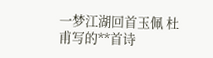一梦江湖回首玉佩 杜甫写的**首诗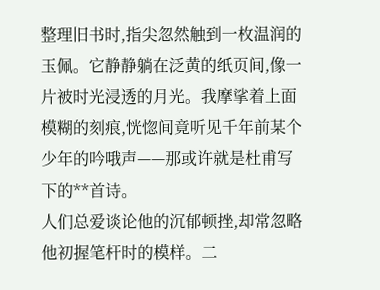整理旧书时,指尖忽然触到一枚温润的玉佩。它静静躺在泛黄的纸页间,像一片被时光浸透的月光。我摩挲着上面模糊的刻痕,恍惚间竟听见千年前某个少年的吟哦声——那或许就是杜甫写下的**首诗。
人们总爱谈论他的沉郁顿挫,却常忽略他初握笔杆时的模样。二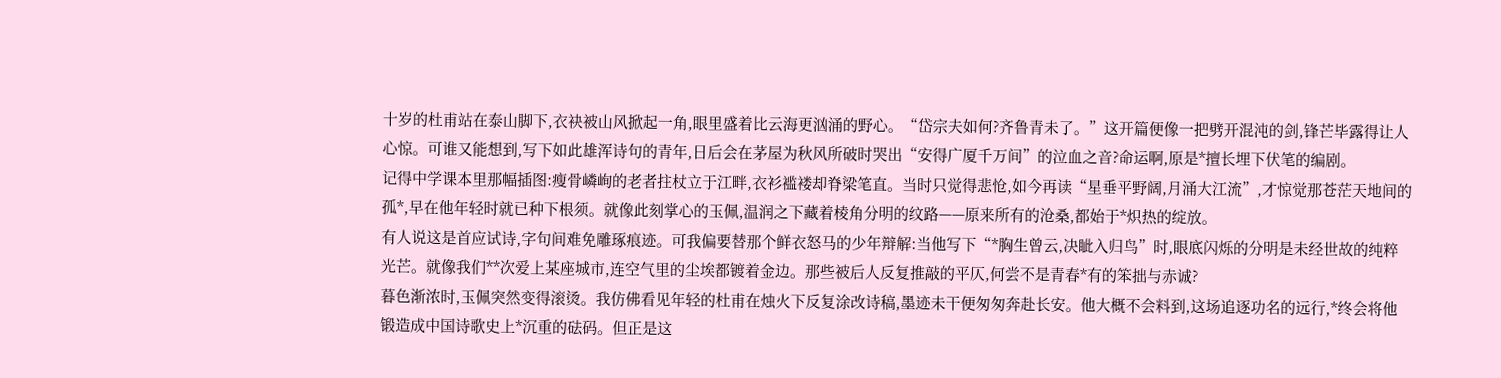十岁的杜甫站在泰山脚下,衣袂被山风掀起一角,眼里盛着比云海更汹涌的野心。“岱宗夫如何?齐鲁青未了。”这开篇便像一把劈开混沌的剑,锋芒毕露得让人心惊。可谁又能想到,写下如此雄浑诗句的青年,日后会在茅屋为秋风所破时哭出“安得广厦千万间”的泣血之音?命运啊,原是*擅长埋下伏笔的编剧。
记得中学课本里那幅插图:瘦骨嶙峋的老者拄杖立于江畔,衣衫褴褛却脊梁笔直。当时只觉得悲怆,如今再读“星垂平野阔,月涌大江流”,才惊觉那苍茫天地间的孤*,早在他年轻时就已种下根须。就像此刻掌心的玉佩,温润之下藏着棱角分明的纹路——原来所有的沧桑,都始于*炽热的绽放。
有人说这是首应试诗,字句间难免雕琢痕迹。可我偏要替那个鲜衣怒马的少年辩解:当他写下“*胸生曾云,决眦入归鸟”时,眼底闪烁的分明是未经世故的纯粹光芒。就像我们**次爱上某座城市,连空气里的尘埃都镀着金边。那些被后人反复推敲的平仄,何尝不是青春*有的笨拙与赤诚?
暮色渐浓时,玉佩突然变得滚烫。我仿佛看见年轻的杜甫在烛火下反复涂改诗稿,墨迹未干便匆匆奔赴长安。他大概不会料到,这场追逐功名的远行,*终会将他锻造成中国诗歌史上*沉重的砝码。但正是这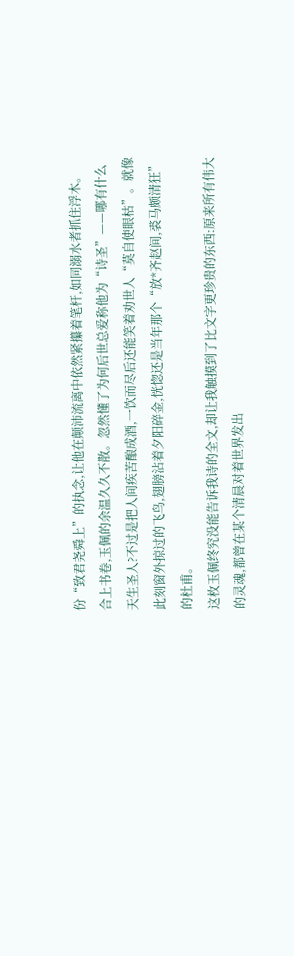份“致君尧舜上”的执念,让他在颠沛流离中依然紧攥着笔杆,如同溺水者抓住浮木。
合上书卷,玉佩的余温久久不散。忽然懂了为何后世总爱称他为“诗圣”——哪有什么天生圣人?不过是把人间疾苦酿成酒,一饮而尽后还能笑着劝世人“莫自使眼枯”。就像此刻窗外掠过的飞鸟,翅膀沾着夕阳碎金,恍惚还是当年那个“放*齐赵间,裘马颇清狂”的杜甫。
这枚玉佩终究没能告诉我诗的全文,却让我触摸到了比文字更珍贵的东西:原来所有伟大的灵魂,都曾在某个清晨对着世界发出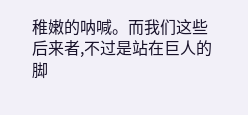稚嫩的呐喊。而我们这些后来者,不过是站在巨人的脚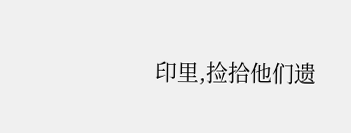印里,捡拾他们遗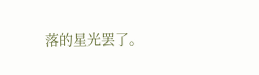落的星光罢了。